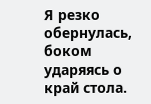Я резко обернулась, боком ударяясь о край стола.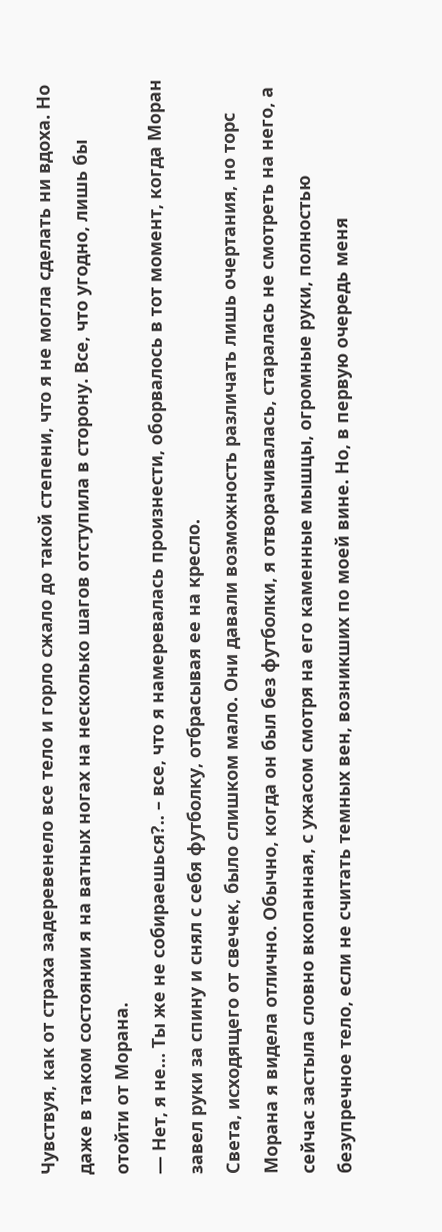Чувствуя, как от страха задеревенело все тело и горло сжало до такой степени, что я не могла сделать ни вдоха. Но даже в таком состоянии я на ватных ногах на несколько шагов отступила в сторону. Все, что угодно, лишь бы отойти от Морана.
— Нет, я не… Ты же не собираешься?.. – все, что я намеревалась произнести, оборвалось в тот момент, когда Моран завел руки за спину и снял с себя футболку, отбрасывая ее на кресло.
Света, исходящего от свечек, было слишком мало. Они давали возможность различать лишь очертания, но торс Морана я видела отлично. Обычно, когда он был без футболки, я отворачивалась, старалась не смотреть на него, а сейчас застыла словно вкопанная, с ужасом смотря на его каменные мышцы, огромные руки, полностью безупречное тело, если не считать темных вен, возникших по моей вине. Но, в первую очередь меня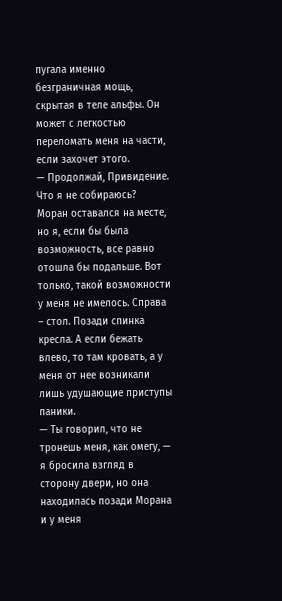пугала именно безграничная мощь, скрытая в теле альфы. Он может с легкостью переломать меня на части, если захочет этого.
— Продолжай, Привидение. Что я не собираюсь?
Моран оставался на месте, но я, если бы была возможность, все равно отошла бы подальше. Вот только, такой возможности у меня не имелось. Справа – стол. Позади спинка кресла. А если бежать влево, то там кровать, а у меня от нее возникали лишь удушающие приступы паники.
— Ты говорил, что не тронешь меня, как омегу, — я бросила взгляд в сторону двери, но она находилась позади Морана и у меня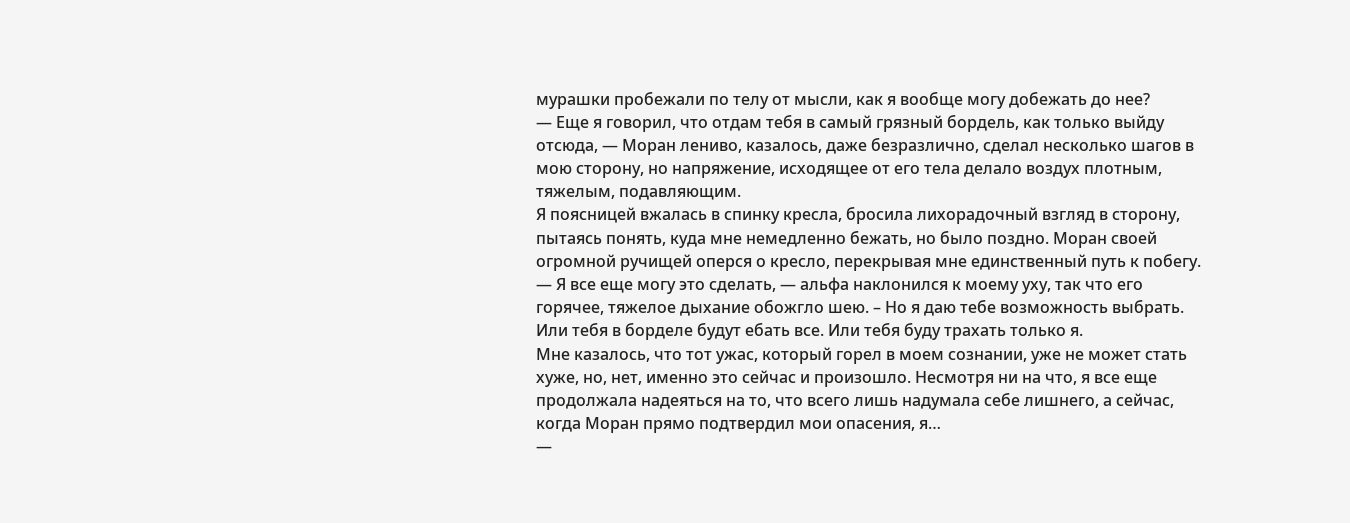мурашки пробежали по телу от мысли, как я вообще могу добежать до нее?
— Еще я говорил, что отдам тебя в самый грязный бордель, как только выйду отсюда, — Моран лениво, казалось, даже безразлично, сделал несколько шагов в мою сторону, но напряжение, исходящее от его тела делало воздух плотным, тяжелым, подавляющим.
Я поясницей вжалась в спинку кресла, бросила лихорадочный взгляд в сторону, пытаясь понять, куда мне немедленно бежать, но было поздно. Моран своей огромной ручищей оперся о кресло, перекрывая мне единственный путь к побегу.
— Я все еще могу это сделать, — альфа наклонился к моему уху, так что его горячее, тяжелое дыхание обожгло шею. – Но я даю тебе возможность выбрать. Или тебя в борделе будут ебать все. Или тебя буду трахать только я.
Мне казалось, что тот ужас, который горел в моем сознании, уже не может стать хуже, но, нет, именно это сейчас и произошло. Несмотря ни на что, я все еще продолжала надеяться на то, что всего лишь надумала себе лишнего, а сейчас, когда Моран прямо подтвердил мои опасения, я…
—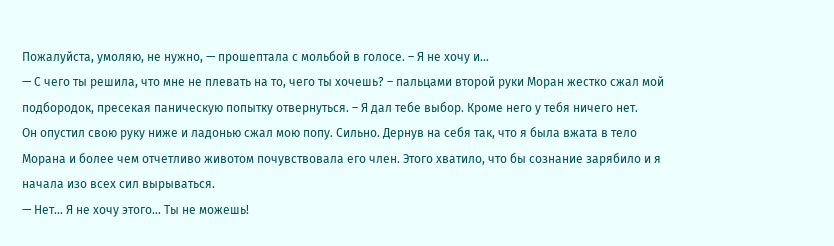Пожалуйста, умоляю, не нужно, — прошептала с мольбой в голосе. – Я не хочу и…
— С чего ты решила, что мне не плевать на то, чего ты хочешь? – пальцами второй руки Моран жестко сжал мой подбородок, пресекая паническую попытку отвернуться. – Я дал тебе выбор. Кроме него у тебя ничего нет.
Он опустил свою руку ниже и ладонью сжал мою попу. Сильно. Дернув на себя так, что я была вжата в тело Морана и более чем отчетливо животом почувствовала его член. Этого хватило, что бы сознание зарябило и я начала изо всех сил вырываться.
— Нет… Я не хочу этого… Ты не можешь!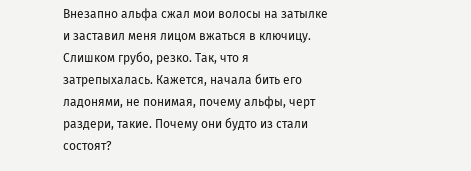Внезапно альфа сжал мои волосы на затылке и заставил меня лицом вжаться в ключицу. Слишком грубо, резко. Так, что я затрепыхалась. Кажется, начала бить его ладонями, не понимая, почему альфы, черт раздери, такие. Почему они будто из стали состоят?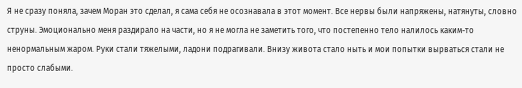Я не сразу поняла, зачем Моран это сделал, я сама себя не осознавала в этот момент. Все нервы были напряжены, натянуты, словно струны. Эмоционально меня раздирало на части, но я не могла не заметить того, что постепенно тело налилось каким-то ненормальным жаром. Руки стали тяжелыми, ладони подрагивали. Внизу живота стало ныть и мои попытки вырваться стали не просто слабыми.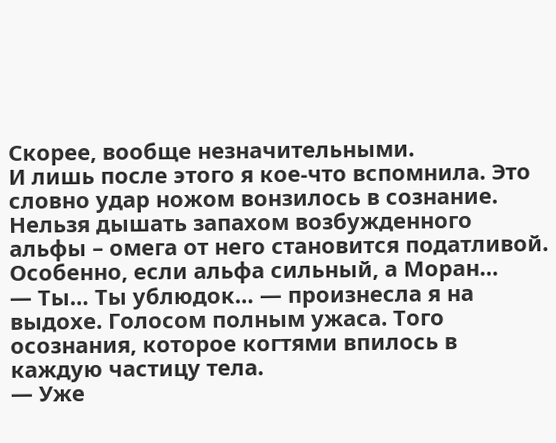Скорее, вообще незначительными.
И лишь после этого я кое-что вспомнила. Это словно удар ножом вонзилось в сознание.
Нельзя дышать запахом возбужденного альфы – омега от него становится податливой. Особенно, если альфа сильный, а Моран…
— Ты… Ты ублюдок… — произнесла я на выдохе. Голосом полным ужаса. Того осознания, которое когтями впилось в каждую частицу тела.
— Уже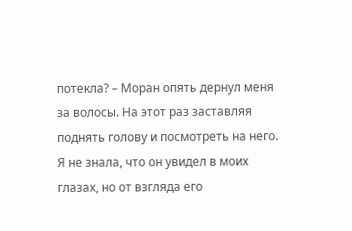потекла? – Моран опять дернул меня за волосы. На этот раз заставляя поднять голову и посмотреть на него. Я не знала, что он увидел в моих глазах, но от взгляда его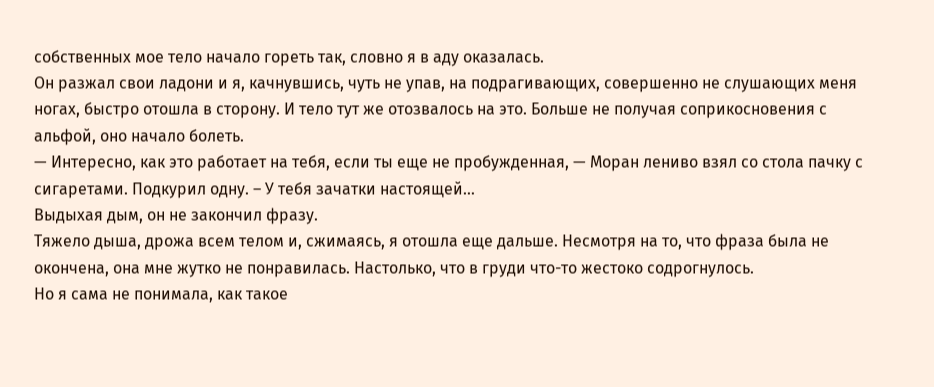собственных мое тело начало гореть так, словно я в аду оказалась.
Он разжал свои ладони и я, качнувшись, чуть не упав, на подрагивающих, совершенно не слушающих меня ногах, быстро отошла в сторону. И тело тут же отозвалось на это. Больше не получая соприкосновения с альфой, оно начало болеть.
— Интересно, как это работает на тебя, если ты еще не пробужденная, — Моран лениво взял со стола пачку с сигаретами. Подкурил одну. – У тебя зачатки настоящей…
Выдыхая дым, он не закончил фразу.
Тяжело дыша, дрожа всем телом и, сжимаясь, я отошла еще дальше. Несмотря на то, что фраза была не окончена, она мне жутко не понравилась. Настолько, что в груди что-то жестоко содрогнулось.
Но я сама не понимала, как такое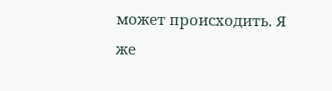может происходить. Я же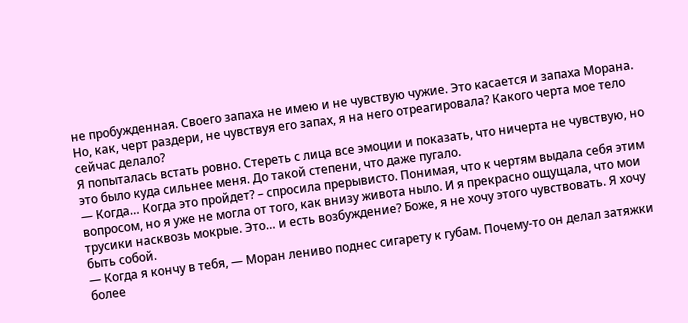не пробужденная. Своего запаха не имею и не чувствую чужие. Это касается и запаха Морана. Но, как, черт раздери, не чувствуя его запах, я на него отреагировала? Какого черта мое тело сейчас делало?
Я попыталась встать ровно. Стереть с лица все эмоции и показать, что ничерта не чувствую, но это было куда сильнее меня. До такой степени, что даже пугало.
— Когда… Когда это пройдет? – спросила прерывисто. Понимая, что к чертям выдала себя этим вопросом, но я уже не могла от того, как внизу живота ныло. И я прекрасно ощущала, что мои трусики насквозь мокрые. Это… и есть возбуждение? Боже, я не хочу этого чувствовать. Я хочу быть собой.
— Когда я кончу в тебя, — Моран лениво поднес сигарету к губам. Почему-то он делал затяжки более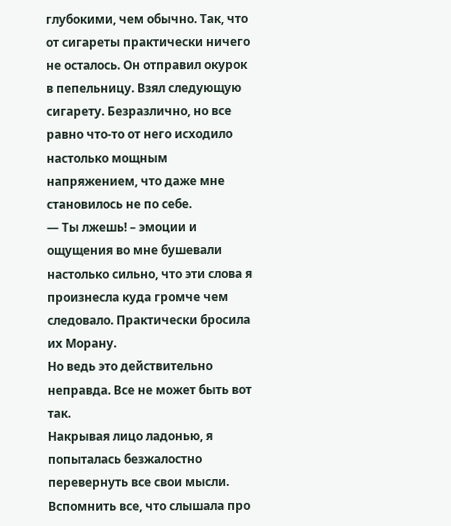глубокими, чем обычно. Так, что от сигареты практически ничего не осталось. Он отправил окурок в пепельницу. Взял следующую сигарету. Безразлично, но все равно что-то от него исходило настолько мощным напряжением, что даже мне становилось не по себе.
— Ты лжешь! – эмоции и ощущения во мне бушевали настолько сильно, что эти слова я произнесла куда громче чем следовало. Практически бросила их Морану.
Но ведь это действительно неправда. Все не может быть вот так.
Накрывая лицо ладонью, я попыталась безжалостно перевернуть все свои мысли. Вспомнить все, что слышала про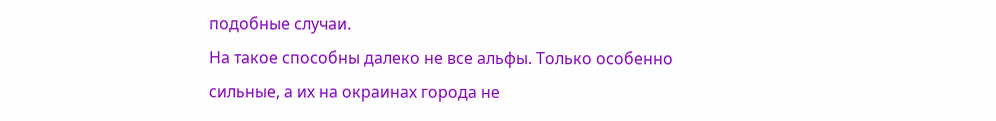подобные случаи.
На такое способны далеко не все альфы. Только особенно сильные, а их на окраинах города не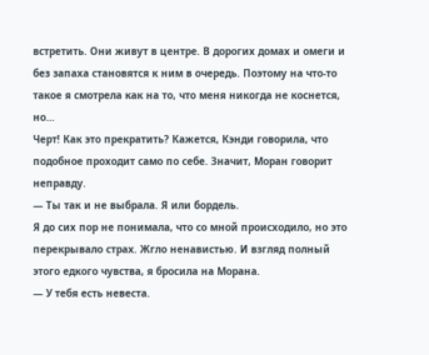встретить. Они живут в центре. В дорогих домах и омеги и без запаха становятся к ним в очередь. Поэтому на что-то такое я смотрела как на то, что меня никогда не коснется, но…
Черт! Как это прекратить? Кажется, Кэнди говорила, что подобное проходит само по себе. Значит, Моран говорит неправду.
— Ты так и не выбрала. Я или бордель.
Я до сих пор не понимала, что со мной происходило, но это перекрывало страх. Жгло ненавистью. И взгляд полный этого едкого чувства, я бросила на Морана.
— У тебя есть невеста.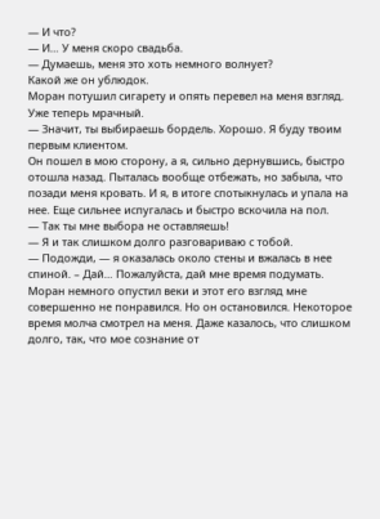— И что?
— И… У меня скоро свадьба.
— Думаешь, меня это хоть немного волнует?
Какой же он ублюдок.
Моран потушил сигарету и опять перевел на меня взгляд. Уже теперь мрачный.
— Значит, ты выбираешь бордель. Хорошо. Я буду твоим первым клиентом.
Он пошел в мою сторону, а я, сильно дернувшись, быстро отошла назад. Пыталась вообще отбежать, но забыла, что позади меня кровать. И я, в итоге спотыкнулась и упала на нее. Еще сильнее испугалась и быстро вскочила на пол.
— Так ты мне выбора не оставляешь!
— Я и так слишком долго разговариваю с тобой.
— Подожди, — я оказалась около стены и вжалась в нее спиной. – Дай… Пожалуйста, дай мне время подумать.
Моран немного опустил веки и этот его взгляд мне совершенно не понравился. Но он остановился. Некоторое время молча смотрел на меня. Даже казалось, что слишком долго, так, что мое сознание от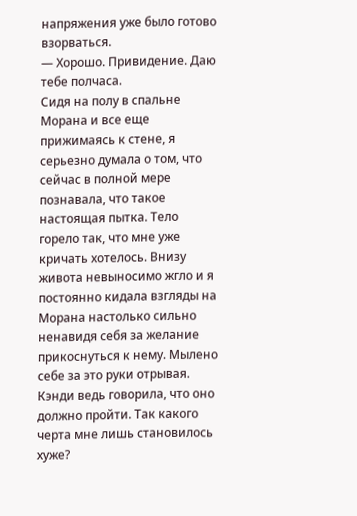напряжения уже было готово взорваться.
— Хорошо. Привидение. Даю тебе полчаса.
Сидя на полу в спальне Морана и все еще прижимаясь к стене, я серьезно думала о том, что сейчас в полной мере познавала, что такое настоящая пытка. Тело горело так, что мне уже кричать хотелось. Внизу живота невыносимо жгло и я постоянно кидала взгляды на Морана настолько сильно ненавидя себя за желание прикоснуться к нему. Мылено себе за это руки отрывая.
Кэнди ведь говорила, что оно должно пройти. Так какого черта мне лишь становилось хуже?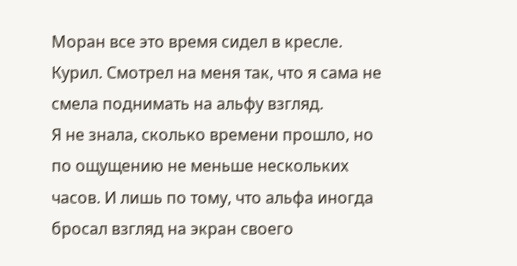Моран все это время сидел в кресле. Курил. Смотрел на меня так, что я сама не смела поднимать на альфу взгляд.
Я не знала, сколько времени прошло, но по ощущению не меньше нескольких часов. И лишь по тому, что альфа иногда бросал взгляд на экран своего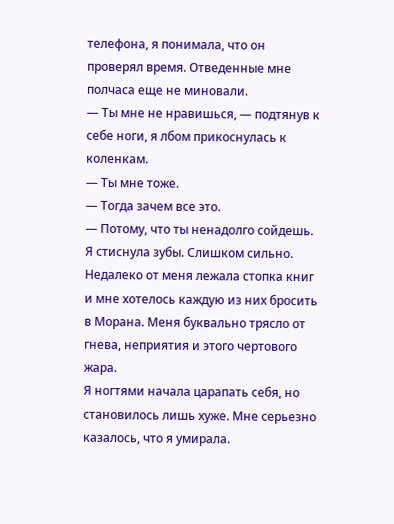телефона, я понимала, что он проверял время. Отведенные мне полчаса еще не миновали.
— Ты мне не нравишься, — подтянув к себе ноги, я лбом прикоснулась к коленкам.
— Ты мне тоже.
— Тогда зачем все это.
— Потому, что ты ненадолго сойдешь.
Я стиснула зубы. Слишком сильно. Недалеко от меня лежала стопка книг и мне хотелось каждую из них бросить в Морана. Меня буквально трясло от гнева, неприятия и этого чертового жара.
Я ногтями начала царапать себя, но становилось лишь хуже. Мне серьезно казалось, что я умирала.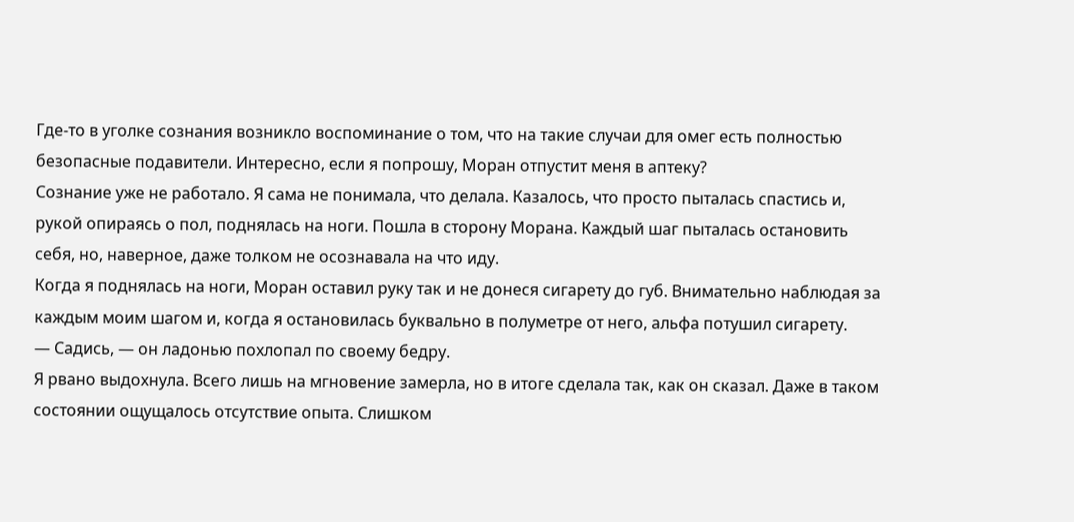Где-то в уголке сознания возникло воспоминание о том, что на такие случаи для омег есть полностью безопасные подавители. Интересно, если я попрошу, Моран отпустит меня в аптеку?
Сознание уже не работало. Я сама не понимала, что делала. Казалось, что просто пыталась спастись и, рукой опираясь о пол, поднялась на ноги. Пошла в сторону Морана. Каждый шаг пыталась остановить себя, но, наверное, даже толком не осознавала на что иду.
Когда я поднялась на ноги, Моран оставил руку так и не донеся сигарету до губ. Внимательно наблюдая за каждым моим шагом и, когда я остановилась буквально в полуметре от него, альфа потушил сигарету.
— Садись, — он ладонью похлопал по своему бедру.
Я рвано выдохнула. Всего лишь на мгновение замерла, но в итоге сделала так, как он сказал. Даже в таком состоянии ощущалось отсутствие опыта. Слишком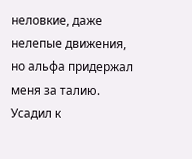неловкие, даже нелепые движения, но альфа придержал меня за талию. Усадил к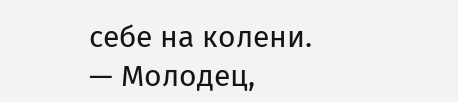себе на колени.
— Молодец,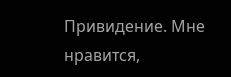Привидение. Мне нравится,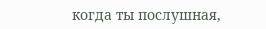когда ты послушная,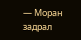— Моран задрал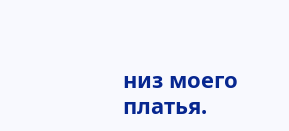низ моего платья.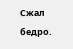Сжал бедро.